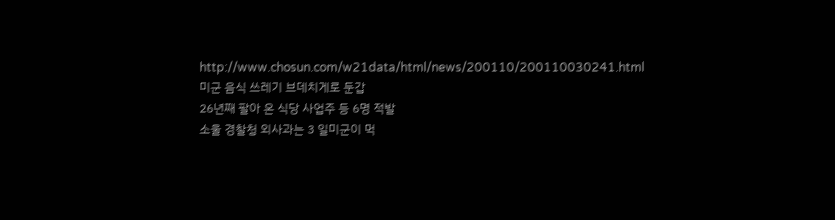http://www.chosun.com/w21data/html/news/200110/200110030241.html
미군 음식 쓰레기 브데치게로 둔갑
26년째 팔아 온 식당 사업주 등 6명 적발
소울 경찰청 외사과는 3 일미군이 먹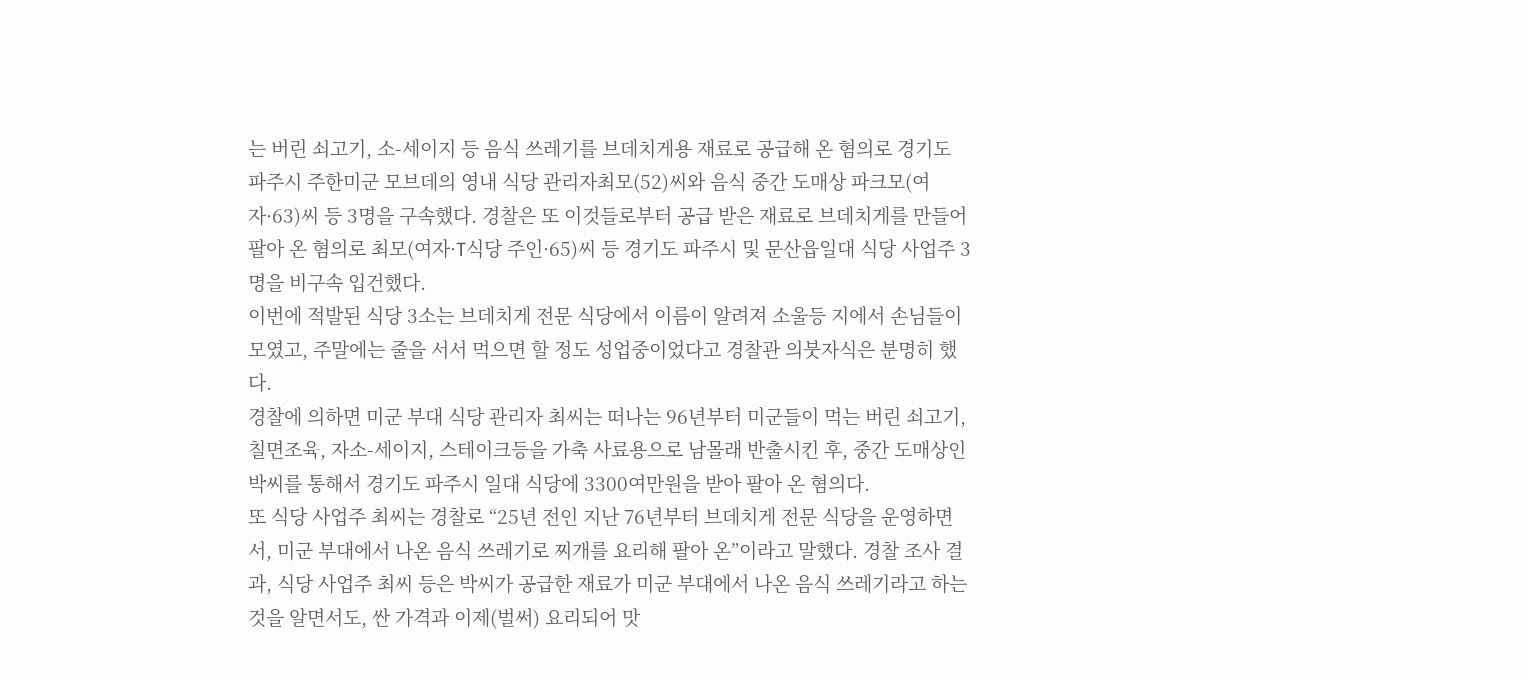는 버린 쇠고기, 소-세이지 등 음식 쓰레기를 브데치게용 재료로 공급해 온 혐의로 경기도 파주시 주한미군 모브데의 영내 식당 관리자최모(52)씨와 음식 중간 도매상 파크모(여자·63)씨 등 3명을 구속했다. 경찰은 또 이것들로부터 공급 받은 재료로 브데치게를 만들어 팔아 온 혐의로 최모(여자·T식당 주인·65)씨 등 경기도 파주시 및 문산읍일대 식당 사업주 3명을 비구속 입건했다.
이번에 적발된 식당 3소는 브데치게 전문 식당에서 이름이 알려져 소울등 지에서 손님들이 모였고, 주말에는 줄을 서서 먹으면 할 정도 성업중이었다고 경찰관 의붓자식은 분명히 했다.
경찰에 의하면 미군 부대 식당 관리자 최씨는 떠나는 96년부터 미군들이 먹는 버린 쇠고기, 칠면조육, 자소-세이지, 스테이크등을 가축 사료용으로 남몰래 반출시킨 후, 중간 도매상인 박씨를 통해서 경기도 파주시 일대 식당에 3300여만원을 받아 팔아 온 혐의다.
또 식당 사업주 최씨는 경찰로 “25년 전인 지난 76년부터 브데치게 전문 식당을 운영하면서, 미군 부대에서 나온 음식 쓰레기로 찌개를 요리해 팔아 온”이라고 말했다. 경찰 조사 결과, 식당 사업주 최씨 등은 박씨가 공급한 재료가 미군 부대에서 나온 음식 쓰레기라고 하는 것을 알면서도, 싼 가격과 이제(벌써) 요리되어 맛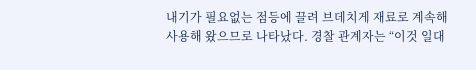내기가 필요없는 점등에 끌려 브데치게 재료로 계속해 사용해 왔으므로 나타났다. 경찰 관계자는 “이것 일대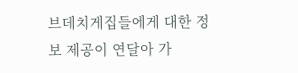브데치게집들에게 대한 정보 제공이 연달아 가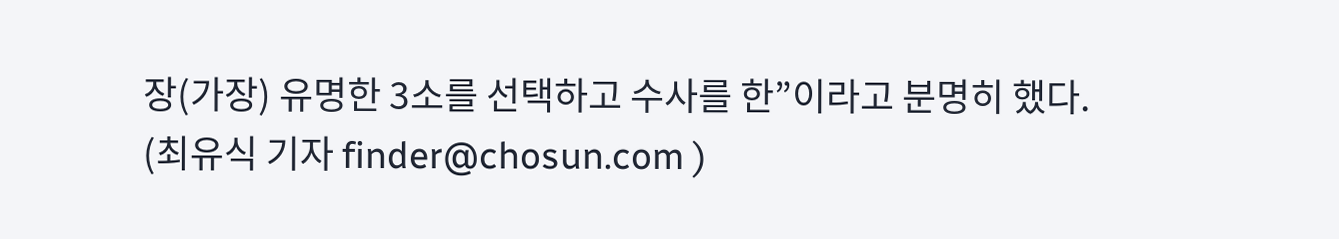장(가장) 유명한 3소를 선택하고 수사를 한”이라고 분명히 했다.
(최유식 기자 finder@chosun.com )